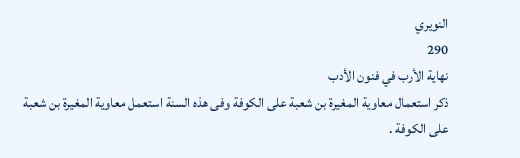النويري
290
نهاية الأرب في فنون الأدب
ذكر استعمال معاوية المغيرة بن شعبة على الكوفة وفى هذه السنة استعمل معاوية المغيرة بن شعبة على الكوفة .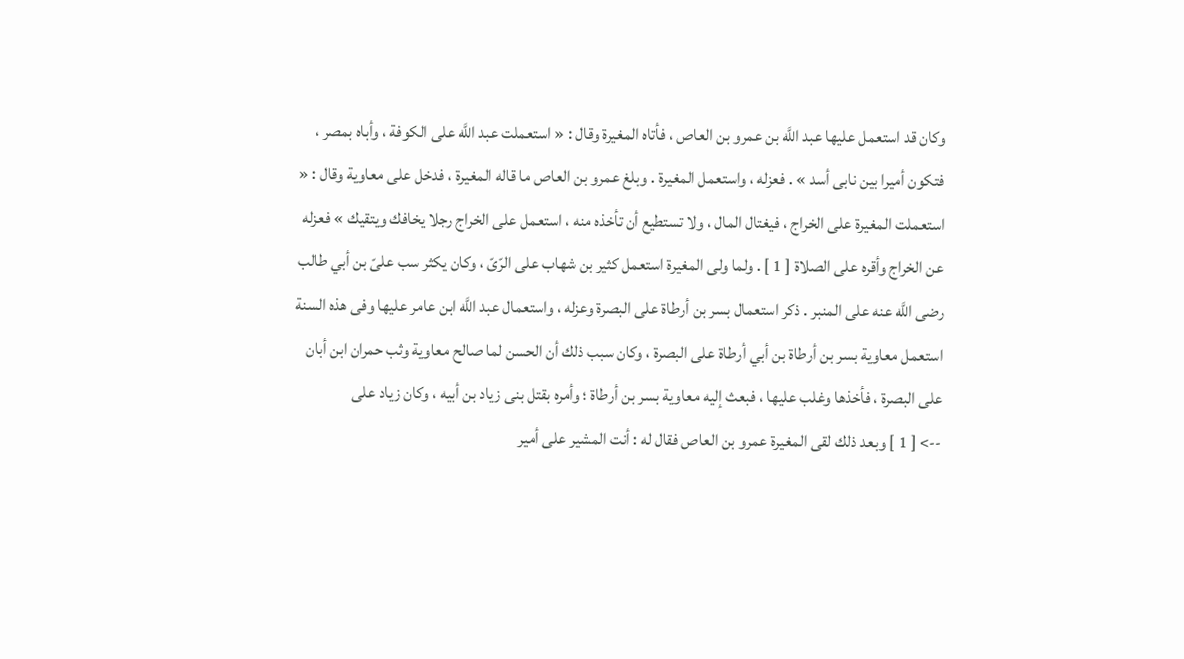وكان قد استعمل عليها عبد اللَّه بن عمرو بن العاص ، فأتاه المغيرة وقال : « استعملت عبد اللَّه على الكوفة ، وأباه بمصر ، فتكون أميرا بين نابى أسد » . فعزله ، واستعمل المغيرة . وبلغ عمرو بن العاص ما قاله المغيرة ، فدخل على معاوية وقال : « استعملت المغيرة على الخراج ، فيغتال المال ، ولا تستطيع أن تأخذه منه ، استعمل على الخراج رجلا يخافك ويتقيك » فعزله عن الخراج وأقره على الصلاة [ 1 ] . ولما ولى المغيرة استعمل كثير بن شهاب على الرّىّ ، وكان يكثر سب علىّ بن أبي طالب رضى اللَّه عنه على المنبر . ذكر استعمال بسر بن أرطاة على البصرة وعزله ، واستعمال عبد اللَّه ابن عامر عليها وفى هذه السنة استعمل معاوية بسر بن أرطاة بن أبي أرطاة على البصرة ، وكان سبب ذلك أن الحسن لما صالح معاوية وثب حمران ابن أبان على البصرة ، فأخذها وغلب عليها ، فبعث إليه معاوية بسر بن أرطاة ؛ وأمره بقتل بنى زياد بن أبيه ، وكان زياد على
--> [ 1 ] وبعد ذلك لقى المغيرة عمرو بن العاص فقال له : أنت المشير على أمير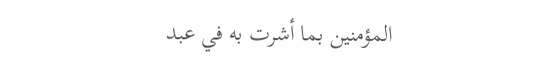المؤمنين بما أشرت به في عبد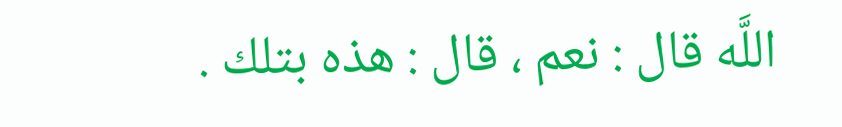اللَّه قال : نعم ، قال : هذه بتلك .